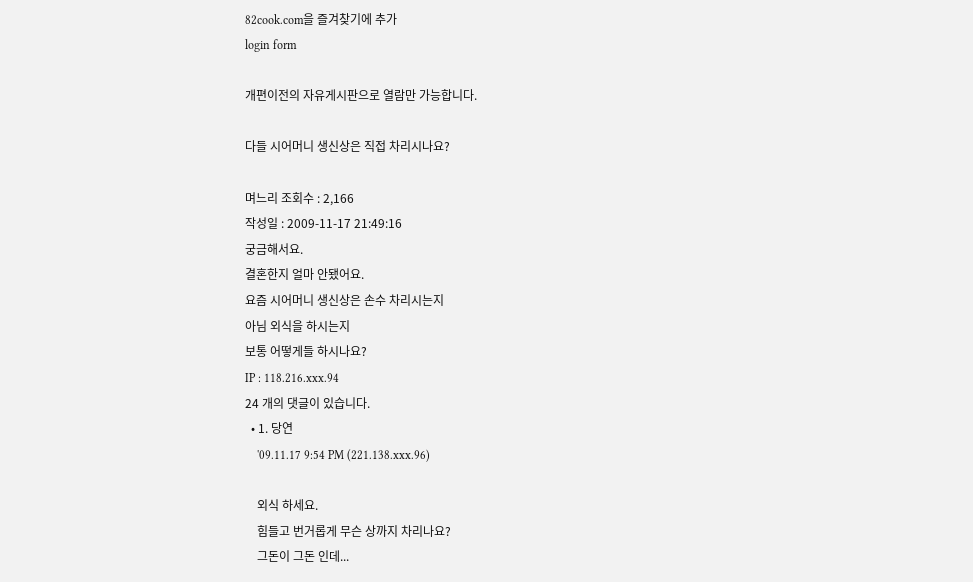82cook.com을 즐겨찾기에 추가
login form

개편이전의 자유게시판으로 열람만 가능합니다.

다들 시어머니 생신상은 직접 차리시나요?

며느리 조회수 : 2,166
작성일 : 2009-11-17 21:49:16
궁금해서요.
결혼한지 얼마 안됐어요.
요즘 시어머니 생신상은 손수 차리시는지
아님 외식을 하시는지
보통 어떻게들 하시나요?
IP : 118.216.xxx.94
24 개의 댓글이 있습니다.
  • 1. 당연
    '09.11.17 9:54 PM (221.138.xxx.96)

    외식 하세요.
    힘들고 번거롭게 무슨 상까지 차리나요?
    그돈이 그돈 인데...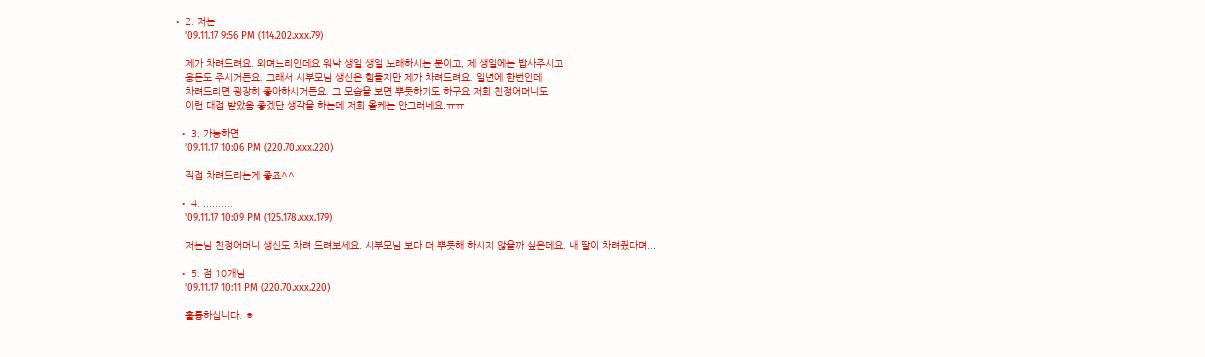• 2. 저는
    '09.11.17 9:56 PM (114.202.xxx.79)

    제가 차려드려요. 외며느리인데요 워낙 생일 생일 노래하시는 분이고, 제 생일에는 밥사주시고
    용돈도 주시거든요. 그래서 시부모님 생신은 힘들지만 제가 차려드려요. 일년에 한번인데
    차려드리면 굉장히 좋아하시거든요. 그 모습을 보면 뿌듯하기도 하구요 저희 친정어머니도
    이런 대접 받았음 좋겠단 생각을 하는데 저희 올케는 안그러네요.ㅠㅠ

  • 3. 가능하면
    '09.11.17 10:06 PM (220.70.xxx.220)

    직접 차려드리는게 좋죠^^

  • 4. ..........
    '09.11.17 10:09 PM (125.178.xxx.179)

    저는님 친정어머니 생신도 차려 드려보세요. 시부모님 보다 더 뿌듯해 하시지 않을까 싶은데요. 내 딸이 차려줬다며...

  • 5. 점 10개님
    '09.11.17 10:11 PM (220.70.xxx.220)

    훌륭하십니다. ㅎ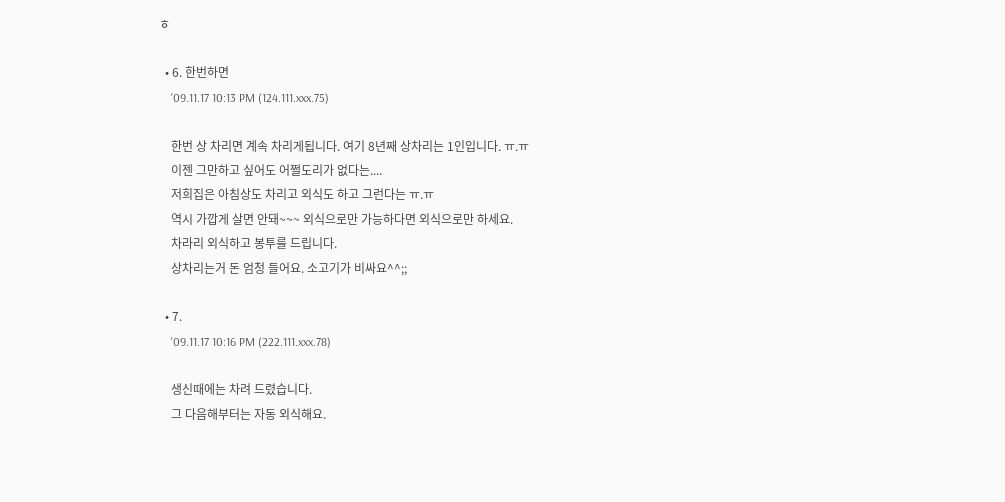ㅎ

  • 6. 한번하면
    '09.11.17 10:13 PM (124.111.xxx.75)

    한번 상 차리면 계속 차리게됩니다. 여기 8년째 상차리는 1인입니다. ㅠ.ㅠ
    이젠 그만하고 싶어도 어쩔도리가 없다는....
    저희집은 아침상도 차리고 외식도 하고 그런다는 ㅠ.ㅠ
    역시 가깝게 살면 안돼~~~ 외식으로만 가능하다면 외식으로만 하세요.
    차라리 외식하고 봉투를 드립니다.
    상차리는거 돈 엄청 들어요. 소고기가 비싸요^^;;

  • 7.
    '09.11.17 10:16 PM (222.111.xxx.78)

    생신때에는 차려 드렸습니다.
    그 다음해부터는 자동 외식해요.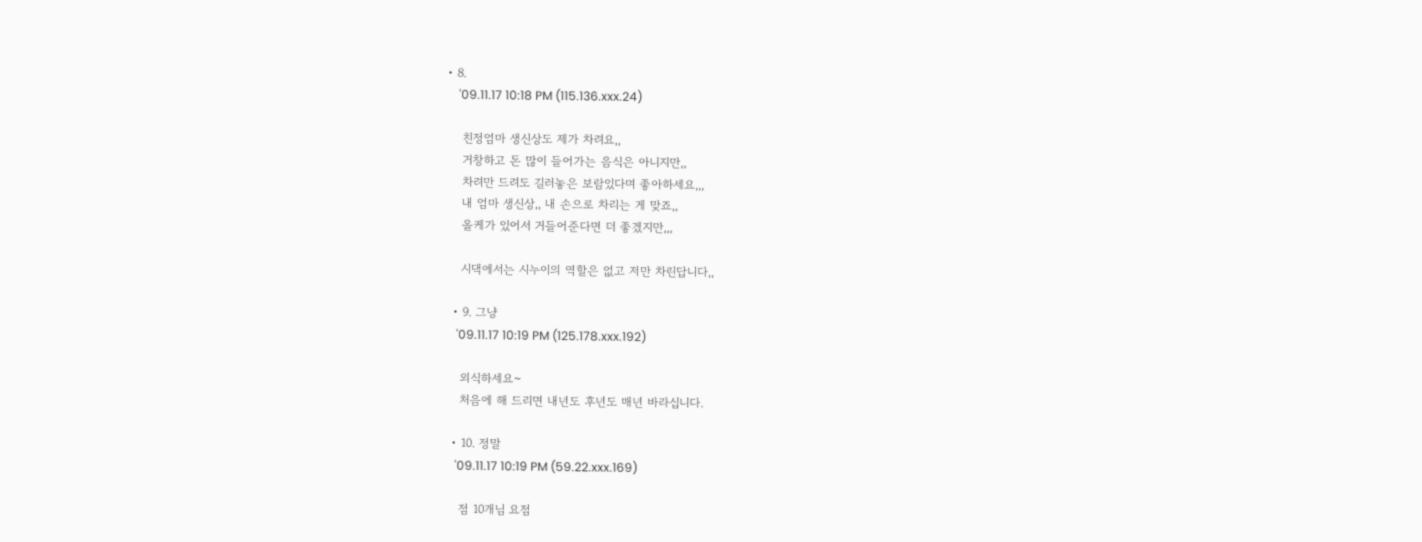• 8.
    '09.11.17 10:18 PM (115.136.xxx.24)

    친정엄마 생신상도 제가 차려요,,
    거창하고 돈 많이 들어가는 음식은 아니지만,,
    차려만 드려도 길러놓은 보람있다며 좋아하세요,,,
    내 엄마 생신상,, 내 손으로 차리는 게 맞죠,,
    올케가 있어서 거들어준다면 더 좋겠지만,,,

    시댁에서는 시누이의 역할은 없고 저만 차린답니다,,

  • 9. 그냥
    '09.11.17 10:19 PM (125.178.xxx.192)

    외식하세요~
    처음에 해 드리면 내년도 후년도 매년 바라십니다.

  • 10. 정말
    '09.11.17 10:19 PM (59.22.xxx.169)

    점 10개님 요점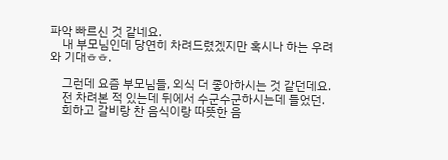파악 빠르신 것 같네요.
    내 부모님인데 당연히 차려드렸겠지만 혹시나 하는 우려와 기대ㅎㅎ.

    그런데 요즘 부모님들, 외식 더 좋아하시는 것 같던데요.
    전 차려본 적 있는데 뒤에서 수군수군하시는데 들었던.
    회하고 갈비랑 찬 음식이랑 따뜻한 음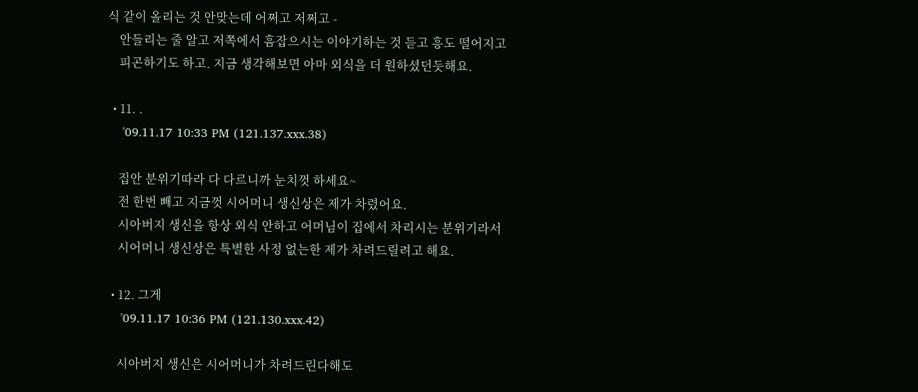식 같이 올리는 것 안맞는데 어쩌고 저쩌고 -
    안들리는 줄 알고 저쪽에서 흠잡으시는 이야기하는 것 듣고 흥도 떨어지고
    피곤하기도 하고. 지금 생각해보면 아마 외식을 더 원하셨던듯해요.

  • 11. .
    '09.11.17 10:33 PM (121.137.xxx.38)

    집안 분위기따라 다 다르니까 눈치껏 하세요~
    전 한번 빼고 지금껏 시어머니 생신상은 제가 차렸어요.
    시아버지 생신을 항상 외식 안하고 어머님이 집에서 차리시는 분위기라서
    시어머니 생신상은 특별한 사정 없는한 제가 차려드릴려고 해요.

  • 12. 그게
    '09.11.17 10:36 PM (121.130.xxx.42)

    시아버지 생신은 시어머니가 차려드린다해도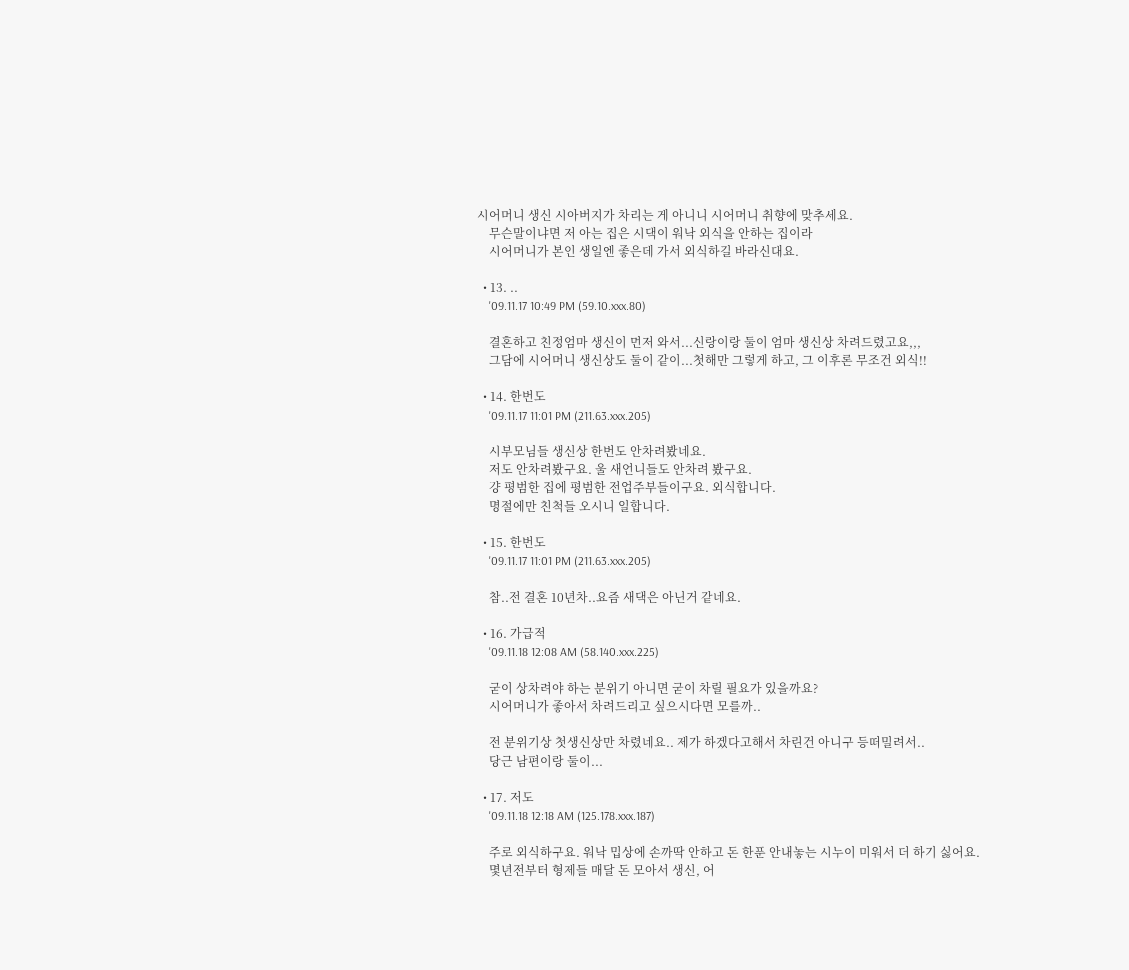시어머니 생신 시아버지가 차리는 게 아니니 시어머니 취향에 맞추세요.
    무슨말이냐면 저 아는 집은 시댁이 워낙 외식을 안하는 집이라
    시어머니가 본인 생일엔 좋은데 가서 외식하길 바라신대요.

  • 13. ..
    '09.11.17 10:49 PM (59.10.xxx.80)

    결혼하고 친정엄마 생신이 먼저 와서...신랑이랑 둘이 엄마 생신상 차려드렸고요,,,
    그담에 시어머니 생신상도 둘이 같이...첫해만 그렇게 하고, 그 이후론 무조건 외식!!

  • 14. 한번도
    '09.11.17 11:01 PM (211.63.xxx.205)

    시부모님들 생신상 한번도 안차려봤네요.
    저도 안차려봤구요. 울 새언니들도 안차려 봤구요.
    걍 평범한 집에 평범한 전업주부들이구요. 외식합니다.
    명절에만 친척들 오시니 일합니다.

  • 15. 한번도
    '09.11.17 11:01 PM (211.63.xxx.205)

    참..전 결혼 10년차..요즘 새댁은 아닌거 같네요.

  • 16. 가급적
    '09.11.18 12:08 AM (58.140.xxx.225)

    굳이 상차려야 하는 분위기 아니면 굳이 차릴 필요가 있을까요?
    시어머니가 좋아서 차려드리고 싶으시다면 모를까..

    전 분위기상 첫생신상만 차렸네요.. 제가 하겠다고해서 차린건 아니구 등떠밀려서..
    당근 남편이랑 둘이...

  • 17. 저도
    '09.11.18 12:18 AM (125.178.xxx.187)

    주로 외식하구요. 워낙 밉상에 손까딱 안하고 돈 한푼 안내놓는 시누이 미워서 더 하기 싫어요.
    몇년전부터 형제들 매달 돈 모아서 생신, 어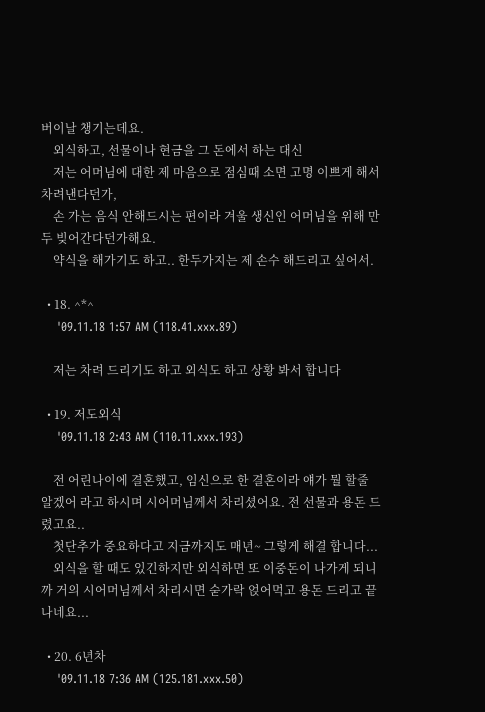버이날 챙기는데요.
    외식하고, 선물이나 현금을 그 돈에서 하는 대신
    저는 어머님에 대한 제 마음으로 점심때 소면 고명 이쁘게 해서 차려낸다던가,
    손 가는 음식 안해드시는 편이라 겨울 생신인 어머님을 위해 만두 빚어간다던가해요.
    약식을 해가기도 하고.. 한두가지는 제 손수 해드리고 싶어서.

  • 18. ^*^
    '09.11.18 1:57 AM (118.41.xxx.89)

    저는 차려 드리기도 하고 외식도 하고 상황 봐서 합니다

  • 19. 저도외식
    '09.11.18 2:43 AM (110.11.xxx.193)

    전 어린나이에 결혼했고, 임신으로 한 결혼이라 얘가 뭘 할줄 알겠어 라고 하시며 시어머님께서 차리셨어요. 전 선물과 용돈 드렸고요..
    첫단추가 중요하다고 지금까지도 매년~ 그렇게 해결 합니다...
    외식을 할 때도 있긴하지만 외식하면 또 이중돈이 나가게 되니까 거의 시어머님께서 차리시면 숟가락 얹어먹고 용돈 드리고 끝나네요...

  • 20. 6년차
    '09.11.18 7:36 AM (125.181.xxx.50)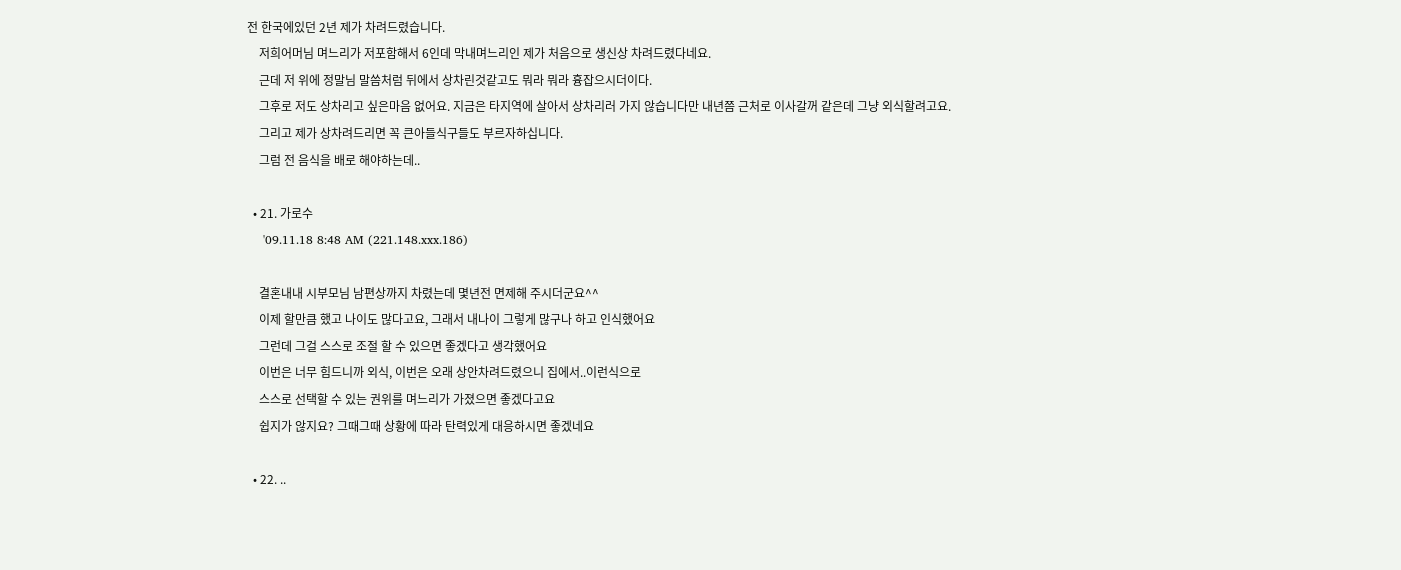전 한국에있던 2년 제가 차려드렸습니다.
    저희어머님 며느리가 저포함해서 6인데 막내며느리인 제가 처음으로 생신상 차려드렸다네요.
    근데 저 위에 정말님 말씀처럼 뒤에서 상차린것같고도 뭐라 뭐라 흉잡으시더이다.
    그후로 저도 상차리고 싶은마음 없어요. 지금은 타지역에 살아서 상차리러 가지 않습니다만 내년쯤 근처로 이사갈꺼 같은데 그냥 외식할려고요.
    그리고 제가 상차려드리면 꼭 큰아들식구들도 부르자하십니다.
    그럼 전 음식을 배로 해야하는데..

  • 21. 가로수
    '09.11.18 8:48 AM (221.148.xxx.186)

    결혼내내 시부모님 남편상까지 차렸는데 몇년전 면제해 주시더군요^^
    이제 할만큼 했고 나이도 많다고요, 그래서 내나이 그렇게 많구나 하고 인식했어요
    그런데 그걸 스스로 조절 할 수 있으면 좋겠다고 생각했어요
    이번은 너무 힘드니까 외식, 이번은 오래 상안차려드렸으니 집에서..이런식으로
    스스로 선택할 수 있는 권위를 며느리가 가졌으면 좋겠다고요
    쉽지가 않지요? 그때그때 상황에 따라 탄력있게 대응하시면 좋겠네요

  • 22. ..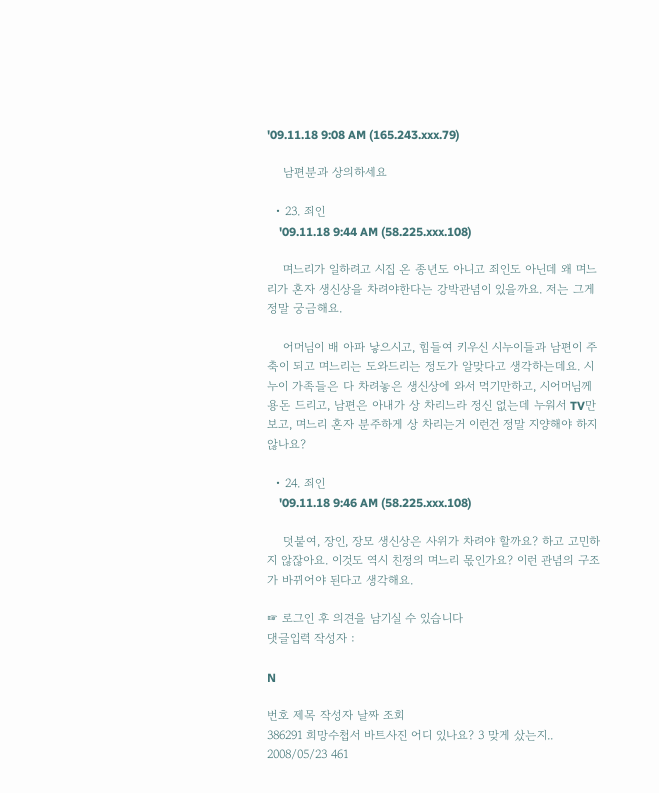'09.11.18 9:08 AM (165.243.xxx.79)

    남편분과 상의하세요

  • 23. 죄인
    '09.11.18 9:44 AM (58.225.xxx.108)

    며느리가 일하려고 시집 온 종년도 아니고 죄인도 아닌데 왜 며느리가 혼자 생신상을 차려야한다는 강박관념이 있을까요. 저는 그게 정말 궁금해요.

    어머님이 배 아파 낳으시고, 힘들여 키우신 시누이들과 남편이 주축이 되고 며느리는 도와드리는 정도가 알맞다고 생각하는데요. 시누이 가족들은 다 차려놓은 생신상에 와서 먹기만하고, 시어머님께 용돈 드리고, 남편은 아내가 상 차리느라 정신 없는데 누워서 TV만 보고, 며느리 혼자 분주하게 상 차리는거 이런건 정말 지양해야 하지 않나요?

  • 24. 죄인
    '09.11.18 9:46 AM (58.225.xxx.108)

    덧붙여, 장인, 장모 생신상은 사위가 차려야 할까요? 하고 고민하지 않잖아요. 이것도 역시 친정의 며느리 몫인가요? 이런 관념의 구조가 바뀌어야 된다고 생각해요.

☞ 로그인 후 의견을 남기실 수 있습니다
댓글입력 작성자 :

N

번호 제목 작성자 날짜 조회
386291 희망수첩서 바트사진 어디 있나요? 3 맞게 샀는지.. 2008/05/23 461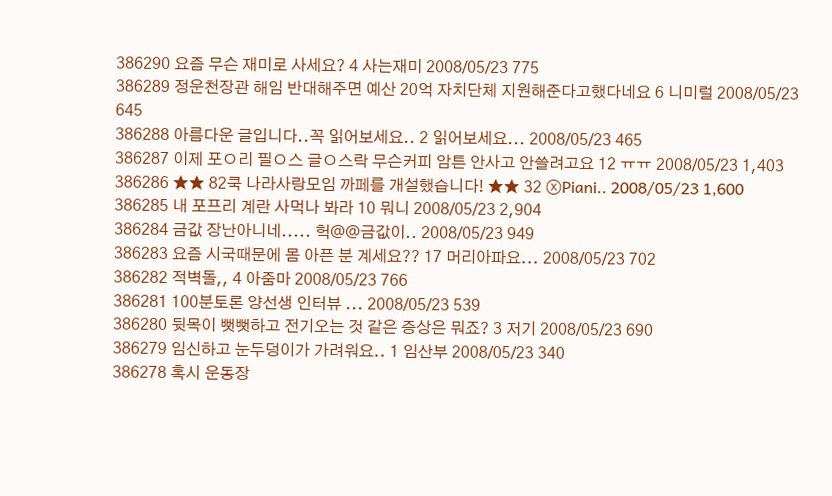386290 요즘 무슨 재미로 사세요? 4 사는재미 2008/05/23 775
386289 정운천장관 해임 반대해주면 예산 20억 자치단체 지원해준다고했다네요 6 니미럴 2008/05/23 645
386288 아름다운 글입니다..꼭 읽어보세요.. 2 읽어보세요... 2008/05/23 465
386287 이제 포ㅇ리 필ㅇ스 글ㅇ스락 무슨커피 암튼 안사고 안쓸려고요 12 ㅠㅠ 2008/05/23 1,403
386286 ★★ 82쿡 나라사랑모임 까페를 개설했습니다! ★★ 32 ⓧPiani.. 2008/05/23 1,600
386285 내 포프리 계란 사먹나 봐라 10 뭐니 2008/05/23 2,904
386284 금값 장난아니네..... 헉@@금값이.. 2008/05/23 949
386283 요즘 시국때문에 몸 아픈 분 계세요?? 17 머리아파요... 2008/05/23 702
386282 적벽돌,, 4 아줌마 2008/05/23 766
386281 100분토론 양선생 인터뷰 ... 2008/05/23 539
386280 뒷목이 뻣뻣하고 전기오는 것 같은 증상은 뭐죠? 3 저기 2008/05/23 690
386279 임신하고 눈두덩이가 가려워요.. 1 임산부 2008/05/23 340
386278 혹시 운동장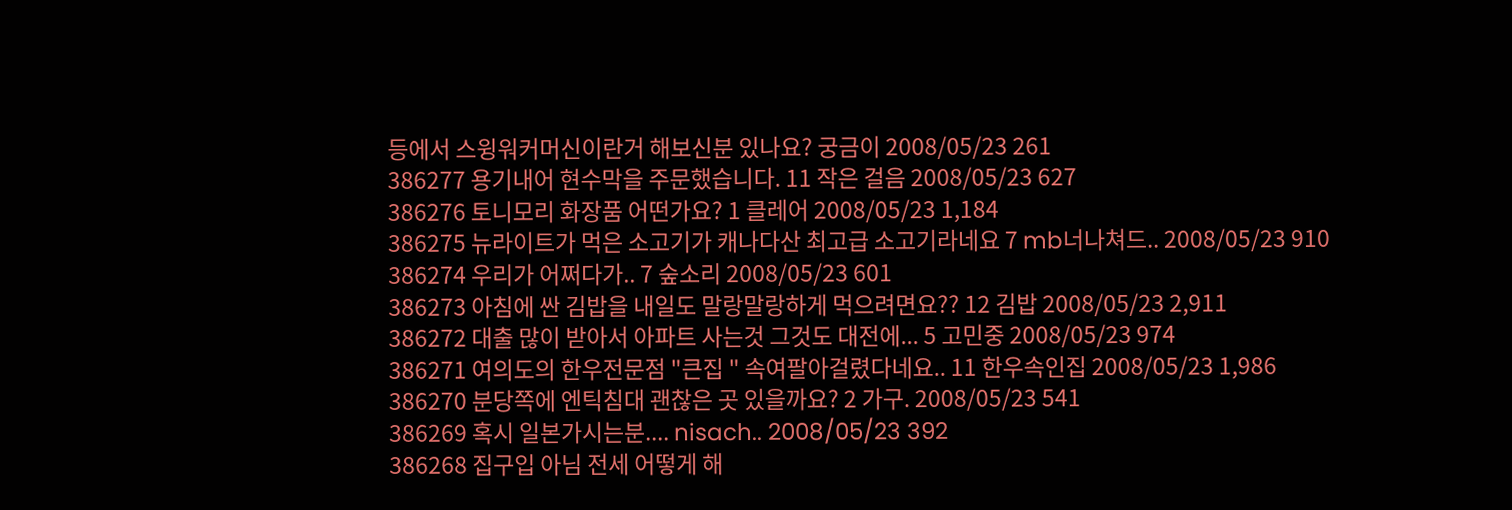등에서 스윙워커머신이란거 해보신분 있나요? 궁금이 2008/05/23 261
386277 용기내어 현수막을 주문했습니다. 11 작은 걸음 2008/05/23 627
386276 토니모리 화장품 어떤가요? 1 클레어 2008/05/23 1,184
386275 뉴라이트가 먹은 소고기가 캐나다산 최고급 소고기라네요 7 mb너나쳐드.. 2008/05/23 910
386274 우리가 어쩌다가.. 7 숲소리 2008/05/23 601
386273 아침에 싼 김밥을 내일도 말랑말랑하게 먹으려면요?? 12 김밥 2008/05/23 2,911
386272 대출 많이 받아서 아파트 사는것 그것도 대전에... 5 고민중 2008/05/23 974
386271 여의도의 한우전문점 "큰집 " 속여팔아걸렸다네요.. 11 한우속인집 2008/05/23 1,986
386270 분당쪽에 엔틱침대 괜찮은 곳 있을까요? 2 가구. 2008/05/23 541
386269 혹시 일본가시는분.... nisach.. 2008/05/23 392
386268 집구입 아님 전세 어떻게 해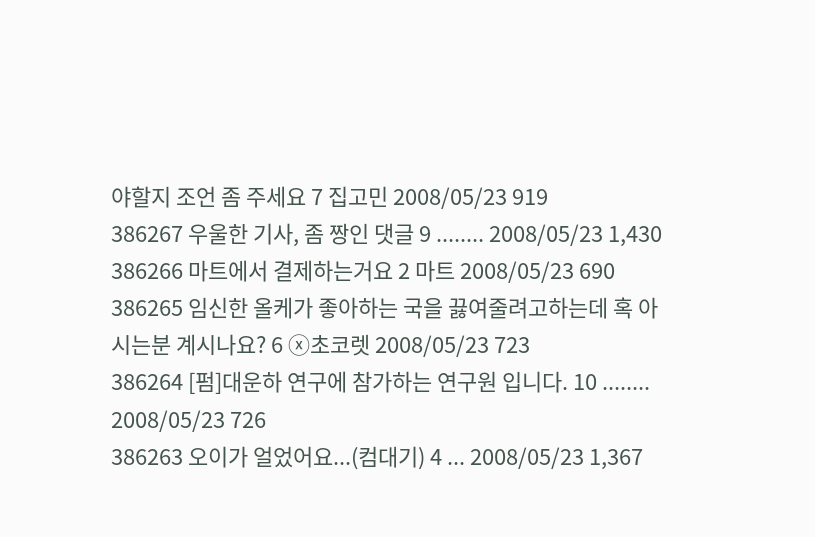야할지 조언 좀 주세요 7 집고민 2008/05/23 919
386267 우울한 기사, 좀 짱인 댓글 9 ........ 2008/05/23 1,430
386266 마트에서 결제하는거요 2 마트 2008/05/23 690
386265 임신한 올케가 좋아하는 국을 끓여줄려고하는데 혹 아시는분 계시나요? 6 ⓧ초코렛 2008/05/23 723
386264 [펌]대운하 연구에 참가하는 연구원 입니다. 10 ........ 2008/05/23 726
386263 오이가 얼었어요...(컴대기) 4 ... 2008/05/23 1,367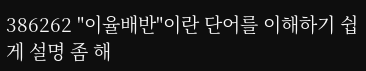386262 "이율배반"이란 단어를 이해하기 쉽게 설명 좀 해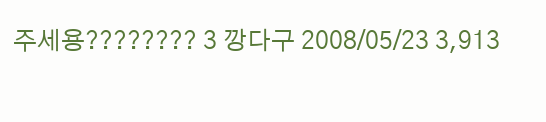주세용???????? 3 깡다구 2008/05/23 3,913